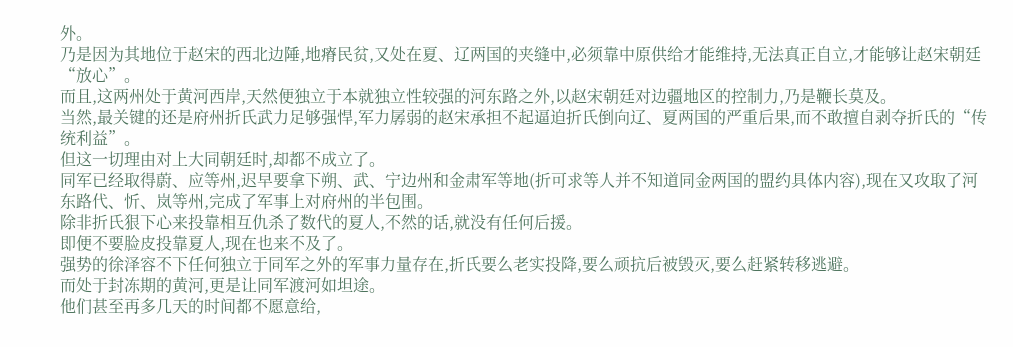外。
乃是因为其地位于赵宋的西北边陲,地瘠民贫,又处在夏、辽两国的夹缝中,必须靠中原供给才能维持,无法真正自立,才能够让赵宋朝廷“放心”。
而且,这两州处于黄河西岸,天然便独立于本就独立性较强的河东路之外,以赵宋朝廷对边疆地区的控制力,乃是鞭长莫及。
当然,最关键的还是府州折氏武力足够强悍,军力孱弱的赵宋承担不起逼迫折氏倒向辽、夏两国的严重后果,而不敢擅自剥夺折氏的“传统利益”。
但这一切理由对上大同朝廷时,却都不成立了。
同军已经取得蔚、应等州,迟早要拿下朔、武、宁边州和金肃军等地(折可求等人并不知道同金两国的盟约具体内容),现在又攻取了河东路代、忻、岚等州,完成了军事上对府州的半包围。
除非折氏狠下心来投靠相互仇杀了数代的夏人,不然的话,就没有任何后援。
即便不要脸皮投靠夏人,现在也来不及了。
强势的徐泽容不下任何独立于同军之外的军事力量存在,折氏要么老实投降,要么顽抗后被毁灭,要么赶紧转移逃避。
而处于封冻期的黄河,更是让同军渡河如坦途。
他们甚至再多几天的时间都不愿意给,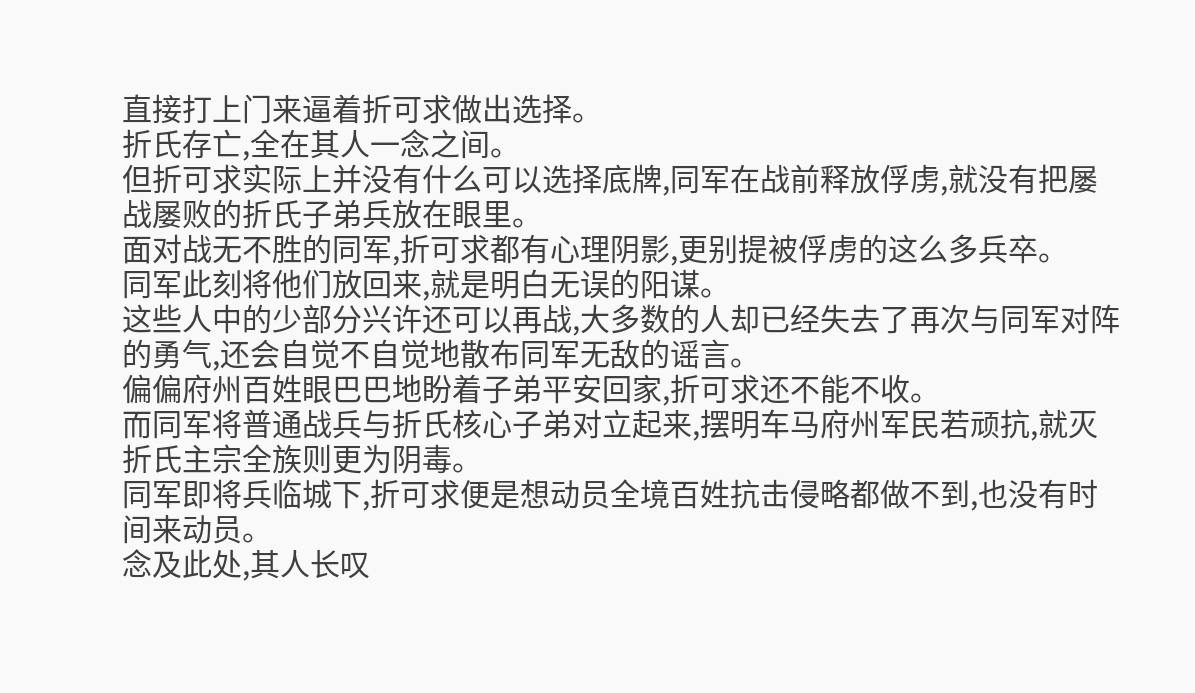直接打上门来逼着折可求做出选择。
折氏存亡,全在其人一念之间。
但折可求实际上并没有什么可以选择底牌,同军在战前释放俘虏,就没有把屡战屡败的折氏子弟兵放在眼里。
面对战无不胜的同军,折可求都有心理阴影,更别提被俘虏的这么多兵卒。
同军此刻将他们放回来,就是明白无误的阳谋。
这些人中的少部分兴许还可以再战,大多数的人却已经失去了再次与同军对阵的勇气,还会自觉不自觉地散布同军无敌的谣言。
偏偏府州百姓眼巴巴地盼着子弟平安回家,折可求还不能不收。
而同军将普通战兵与折氏核心子弟对立起来,摆明车马府州军民若顽抗,就灭折氏主宗全族则更为阴毒。
同军即将兵临城下,折可求便是想动员全境百姓抗击侵略都做不到,也没有时间来动员。
念及此处,其人长叹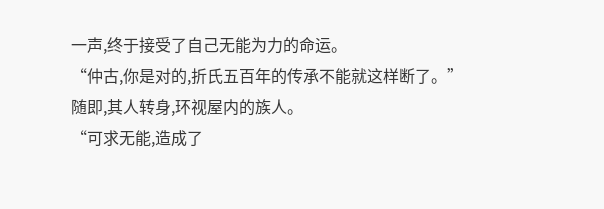一声,终于接受了自己无能为力的命运。
“仲古,你是对的,折氏五百年的传承不能就这样断了。”
随即,其人转身,环视屋内的族人。
“可求无能,造成了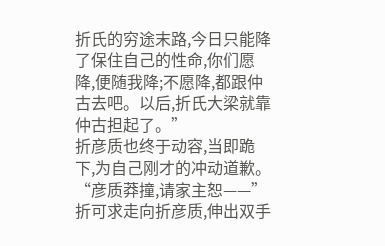折氏的穷途末路,今日只能降了保住自己的性命,你们愿降,便随我降;不愿降,都跟仲古去吧。以后,折氏大梁就靠仲古担起了。”
折彦质也终于动容,当即跪下,为自己刚才的冲动道歉。
“彦质莽撞,请家主恕——”
折可求走向折彦质,伸出双手